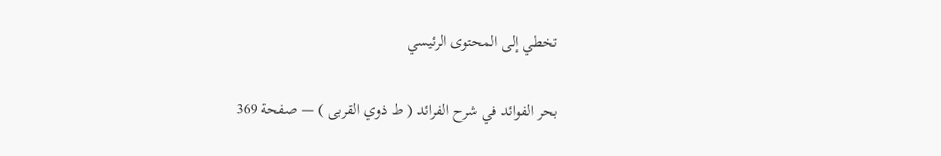تخطي إلى المحتوى الرئيسي

بحر الفوائد في شرح الفرائد ( ط ذوي القربى ) — صفحة 369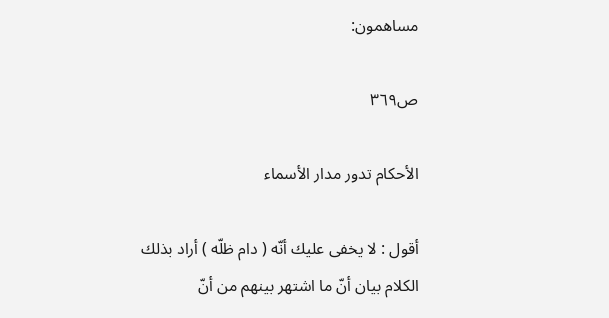مساهمون:

ص٣٦٩

الأحكام تدور مدار الأسماء

أقول : لا يخفى عليك أنّه ( دام ظلّه ) أراد بذلك الكلام بيان أنّ ما اشتهر بينهم من أنّ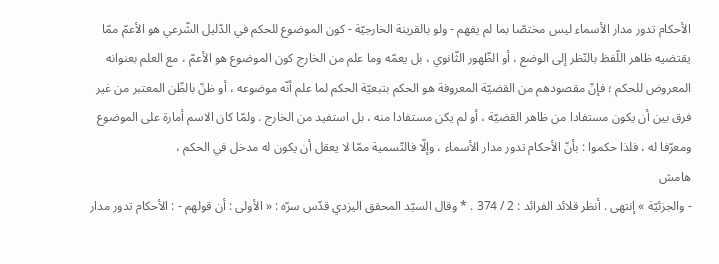الأحكام تدور مدار الأسماء ليس مختصّا بما لم يفهم - ولو بالقرينة الخارجيّة - كون الموضوع للحكم في الدّليل الشّرعي هو الأعمّ ممّا يقتضيه ظاهر اللّفظ بالنّظر إلى الوضع ، أو الظّهور الثّانوي ، بل يعمّه وما علم من الخارج كون الموضوع هو الأعمّ ، مع العلم بعنوانه المعروض للحكم ؛ فإنّ مقصودهم من القضيّة المعروفة هو الحكم بتبعيّة الحكم لما علم أنّه موضوعه ، أو ظنّ بالظّن المعتبر من غير فرق بين أن يكون مستفادا من ظاهر القضيّة ، أو لم يكن مستفادا منه ، بل استفيد من الخارج . ولمّا كان الاسم أمارة على الموضوع ومعرّفا له ، فلذا حكموا : بأنّ الأحكام تدور مدار الأسماء ، وإلّا فالتّسمية ممّا لا يعقل أن يكون له مدخل في الحكم ،
هامش
- والجزئيّة » إنتهى . أنظر قلائد الفرائد : 2 / 374 . * وقال السيّد المحقق اليزدي قدّس سرّه : « الأولى : أن قولهم - : الأحكام تدور مدار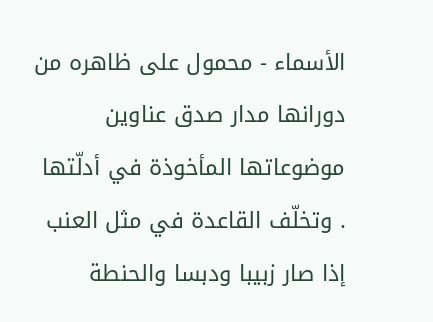الأسماء - محمول على ظاهره من دورانها مدار صدق عناوين موضوعاتها المأخوذة في أدلّتها . وتخلّف القاعدة في مثل العنب إذا صار زبيبا ودبسا والحنطة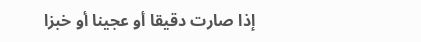إذا صارت دقيقا أو عجينا أو خبزا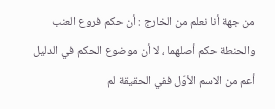من جهة أنا نعلم من الخارج : أن حكم فروع العنب والحنطة حكم أصلهما ، لا أن موضوع الحكم في الدليل أعم من الاسم الأوّل ففي الحقيقة لم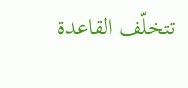تتخلّف القاعدة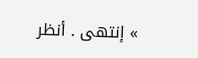» إنتهى . أنظر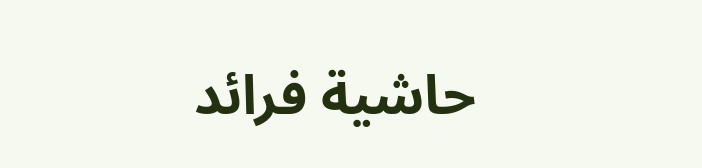حاشية فرائد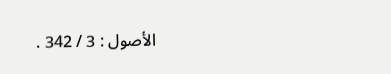الأصول : 3 / 342 .